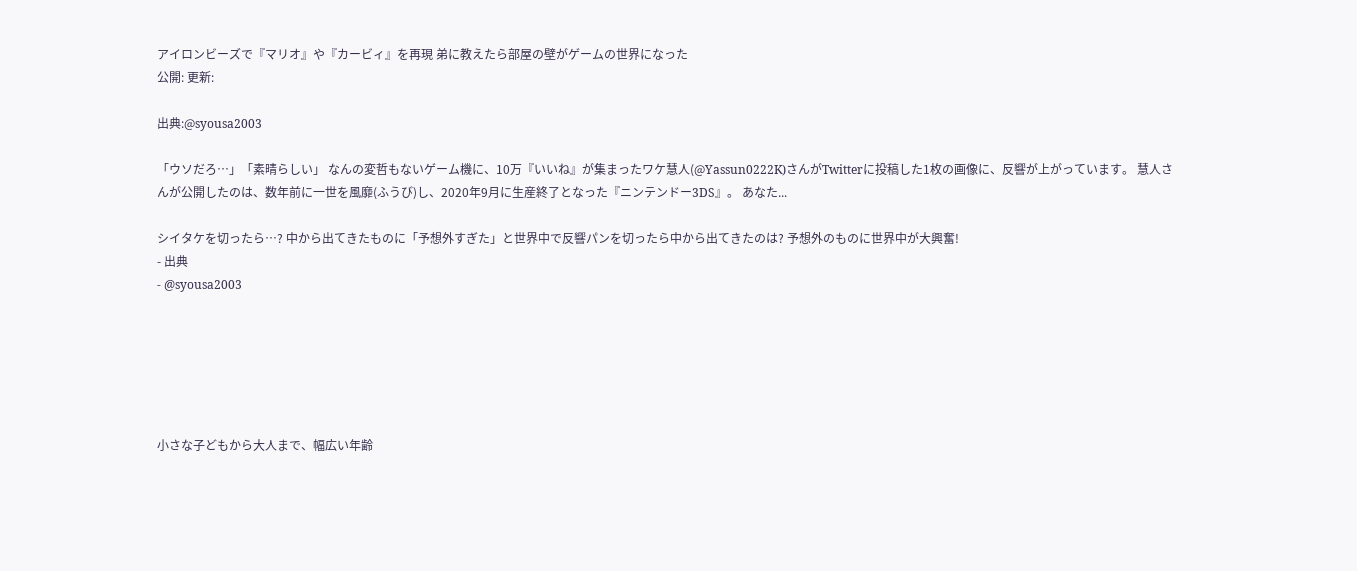アイロンビーズで『マリオ』や『カービィ』を再現 弟に教えたら部屋の壁がゲームの世界になった
公開: 更新:

出典:@syousa2003

「ウソだろ…」「素晴らしい」 なんの変哲もないゲーム機に、10万『いいね』が集まったワケ慧人(@Yassun0222K)さんがTwitterに投稿した1枚の画像に、反響が上がっています。 慧人さんが公開したのは、数年前に一世を風靡(ふうび)し、2020年9月に生産終了となった『ニンテンドー3DS』。 あなた...

シイタケを切ったら…? 中から出てきたものに「予想外すぎた」と世界中で反響パンを切ったら中から出てきたのは? 予想外のものに世界中が大興奮!
- 出典
- @syousa2003






小さな子どもから大人まで、幅広い年齢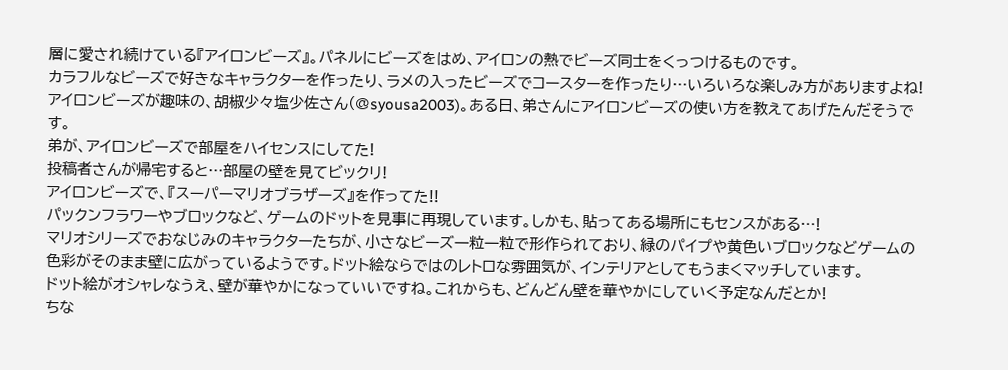層に愛され続けている『アイロンビーズ』。パネルにビーズをはめ、アイロンの熱でビーズ同士をくっつけるものです。
カラフルなビーズで好きなキャラクターを作ったり、ラメの入ったビーズでコースターを作ったり…いろいろな楽しみ方がありますよね!
アイロンビーズが趣味の、胡椒少々塩少佐さん(@syousa2003)。ある日、弟さんにアイロンビーズの使い方を教えてあげたんだそうです。
弟が、アイロンビーズで部屋をハイセンスにしてた!
投稿者さんが帰宅すると…部屋の壁を見てビックリ!
アイロンビーズで、『スーパーマリオブラザーズ』を作ってた!!
パックンフラワーやブロックなど、ゲームのドットを見事に再現しています。しかも、貼ってある場所にもセンスがある…!
マリオシリーズでおなじみのキャラクターたちが、小さなビーズ一粒一粒で形作られており、緑のパイプや黄色いブロックなどゲームの色彩がそのまま壁に広がっているようです。ドット絵ならではのレトロな雰囲気が、インテリアとしてもうまくマッチしています。
ドット絵がオシャレなうえ、壁が華やかになっていいですね。これからも、どんどん壁を華やかにしていく予定なんだとか!
ちな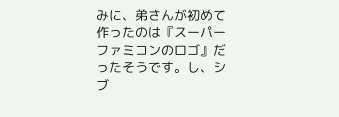みに、弟さんが初めて作ったのは『スーパーファミコンのロゴ』だったそうです。し、シブ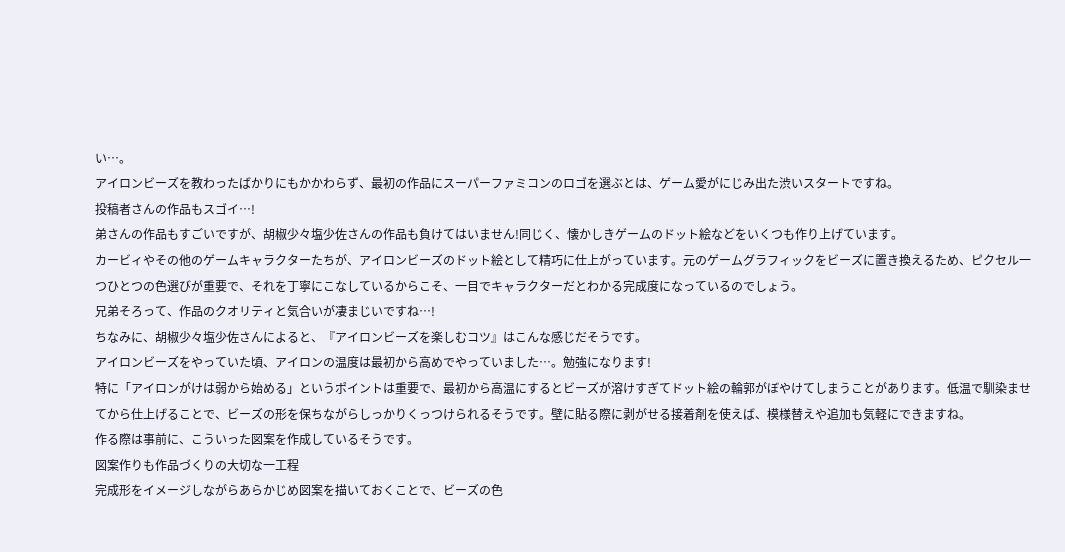い…。
アイロンビーズを教わったばかりにもかかわらず、最初の作品にスーパーファミコンのロゴを選ぶとは、ゲーム愛がにじみ出た渋いスタートですね。
投稿者さんの作品もスゴイ…!
弟さんの作品もすごいですが、胡椒少々塩少佐さんの作品も負けてはいません!同じく、懐かしきゲームのドット絵などをいくつも作り上げています。
カービィやその他のゲームキャラクターたちが、アイロンビーズのドット絵として精巧に仕上がっています。元のゲームグラフィックをビーズに置き換えるため、ピクセル一つひとつの色選びが重要で、それを丁寧にこなしているからこそ、一目でキャラクターだとわかる完成度になっているのでしょう。
兄弟そろって、作品のクオリティと気合いが凄まじいですね…!
ちなみに、胡椒少々塩少佐さんによると、『アイロンビーズを楽しむコツ』はこんな感じだそうです。
アイロンビーズをやっていた頃、アイロンの温度は最初から高めでやっていました…。勉強になります!
特に「アイロンがけは弱から始める」というポイントは重要で、最初から高温にするとビーズが溶けすぎてドット絵の輪郭がぼやけてしまうことがあります。低温で馴染ませてから仕上げることで、ビーズの形を保ちながらしっかりくっつけられるそうです。壁に貼る際に剥がせる接着剤を使えば、模様替えや追加も気軽にできますね。
作る際は事前に、こういった図案を作成しているそうです。
図案作りも作品づくりの大切な一工程
完成形をイメージしながらあらかじめ図案を描いておくことで、ビーズの色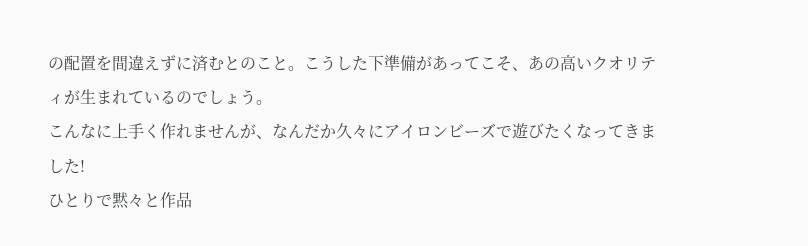の配置を間違えずに済むとのこと。こうした下準備があってこそ、あの高いクオリティが生まれているのでしょう。
こんなに上手く作れませんが、なんだか久々にアイロンビーズで遊びたくなってきました!
ひとりで黙々と作品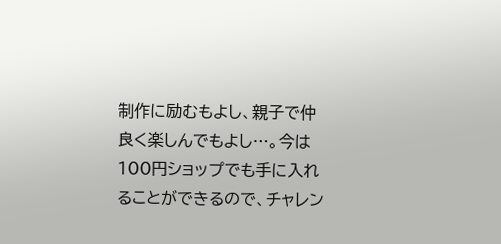制作に励むもよし、親子で仲良く楽しんでもよし…。今は100円ショップでも手に入れることができるので、チャレン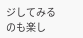ジしてみるのも楽し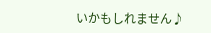いかもしれません♪